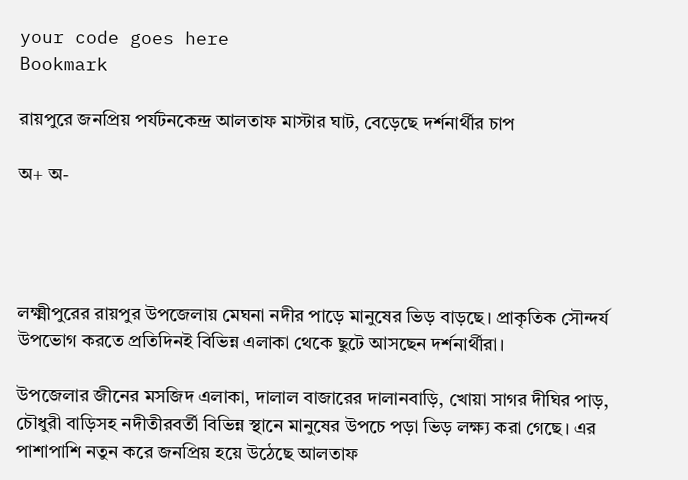your code goes here
Bookmark

রায়পুরে জনপ্রিয় পর্যটনকেন্দ্র আলতাফ মাস্টার ঘাট, বেড়েছে দর্শনার্থীর চাপ

অ+ অ-




লক্ষ্মীপুরের রায়পুর উপজেলায় মেঘনা নদীর পাড়ে মানুষের ভিড় বাড়ছে। প্রাকৃতিক সৌন্দর্য উপভোগ করতে প্রতিদিনই বিভিন্ন এলাকা থেকে ছুটে আসছেন দর্শনার্থীরা।

উপজেলার জীনের মসজিদ এলাকা, দালাল বাজারের দালানবাড়ি, খোয়া সাগর দীঘির পাড়, চৌধুরী বাড়িসহ নদীতীরবর্তী বিভিন্ন স্থানে মানুষের উপচে পড়া ভিড় লক্ষ্য করা গেছে। এর পাশাপাশি নতুন করে জনপ্রিয় হয়ে উঠেছে আলতাফ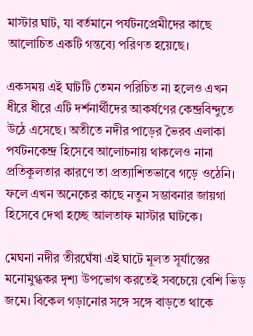মাস্টার ঘাট, যা বর্তমানে পর্যটনপ্রেমীদের কাছে আলোচিত একটি গন্তব্যে পরিণত হয়েছে।

একসময় এই ঘাটটি তেমন পরিচিত না হলেও এখন ধীরে ধীরে এটি দর্শনার্থীদের আকর্ষণের কেন্দ্রবিন্দুতে উঠে এসেছে। অতীতে নদীর পাড়ের ভৈরব এলাকা পর্যটনকেন্দ্র হিসেবে আলোচনায় থাকলেও নানা প্রতিকূলতার কারণে তা প্রত্যাশিতভাবে গড়ে ওঠেনি। ফলে এখন অনেকের কাছে নতুন সম্ভাবনার জায়গা হিসেবে দেখা হচ্ছে আলতাফ মাস্টার ঘাটকে।

মেঘনা নদীর তীরঘেঁষা এই ঘাটে মূলত সূর্যাস্তের মনোমুগ্ধকর দৃশ্য উপভোগ করতেই সবচেয়ে বেশি ভিড় জমে। বিকেল গড়ানোর সঙ্গে সঙ্গে বাড়তে থাকে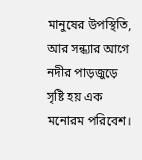মানুষের উপস্থিতি, আর সন্ধ্যার আগে নদীর পাড়জুড়ে সৃষ্টি হয় এক মনোরম পরিবেশ।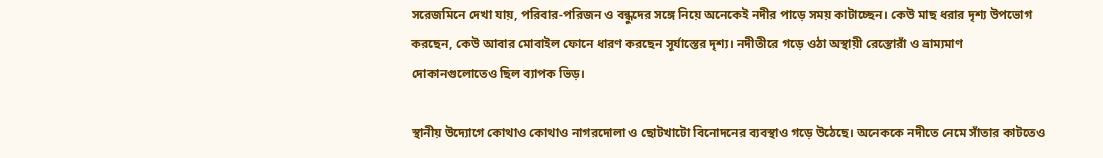সরেজমিনে দেখা যায়, পরিবার-পরিজন ও বন্ধুদের সঙ্গে নিয়ে অনেকেই নদীর পাড়ে সময় কাটাচ্ছেন। কেউ মাছ ধরার দৃশ্য উপভোগ করছেন, কেউ আবার মোবাইল ফোনে ধারণ করছেন সূর্যাস্তের দৃশ্য। নদীতীরে গড়ে ওঠা অস্থায়ী রেস্তোরাঁ ও ভ্রাম্যমাণ দোকানগুলোতেও ছিল ব্যাপক ভিড়।

স্থানীয় উদ্যোগে কোথাও কোথাও নাগরদোলা ও ছোটখাটো বিনোদনের ব্যবস্থাও গড়ে উঠেছে। অনেককে নদীতে নেমে সাঁতার কাটতেও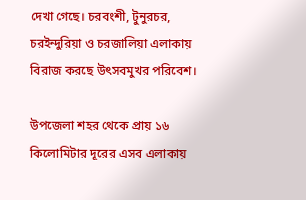দেখা গেছে। চরবংশী, টুনুরচর, চরইন্দুরিয়া ও চরজালিয়া এলাকায় বিরাজ করছে উৎসবমুখর পরিবেশ।

উপজেলা শহর থেকে প্রায় ১৬ কিলোমিটার দূরের এসব এলাকায়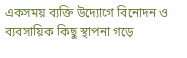একসময় ব্যক্তি উদ্যোগে বিনোদন ও ব্যবসায়িক কিছু স্থাপনা গড়ে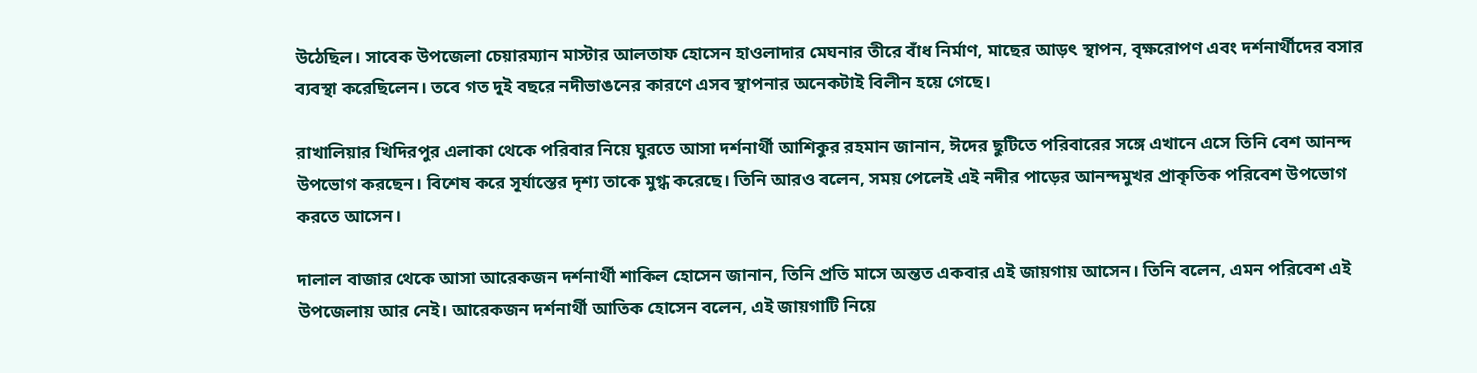উঠেছিল। সাবেক উপজেলা চেয়ারম্যান মাস্টার আলতাফ হোসেন হাওলাদার মেঘনার তীরে বাঁধ নির্মাণ, মাছের আড়ৎ স্থাপন, বৃক্ষরোপণ এবং দর্শনার্থীদের বসার ব্যবস্থা করেছিলেন। তবে গত দুই বছরে নদীভাঙনের কারণে এসব স্থাপনার অনেকটাই বিলীন হয়ে গেছে।

রাখালিয়ার খিদিরপুর এলাকা থেকে পরিবার নিয়ে ঘুরতে আসা দর্শনার্থী আশিকুর রহমান জানান, ঈদের ছুটিতে পরিবারের সঙ্গে এখানে এসে তিনি বেশ আনন্দ উপভোগ করছেন। বিশেষ করে সূর্যাস্তের দৃশ্য তাকে মুগ্ধ করেছে। তিনি আরও বলেন, সময় পেলেই এই নদীর পাড়ের আনন্দমুখর প্রাকৃতিক পরিবেশ উপভোগ করতে আসেন।

দালাল বাজার থেকে আসা আরেকজন দর্শনার্থী শাকিল হোসেন জানান, তিনি প্রতি মাসে অন্তত একবার এই জায়গায় আসেন। তিনি বলেন, এমন পরিবেশ এই উপজেলায় আর নেই। আরেকজন দর্শনার্থী আতিক হোসেন বলেন, এই জায়গাটি নিয়ে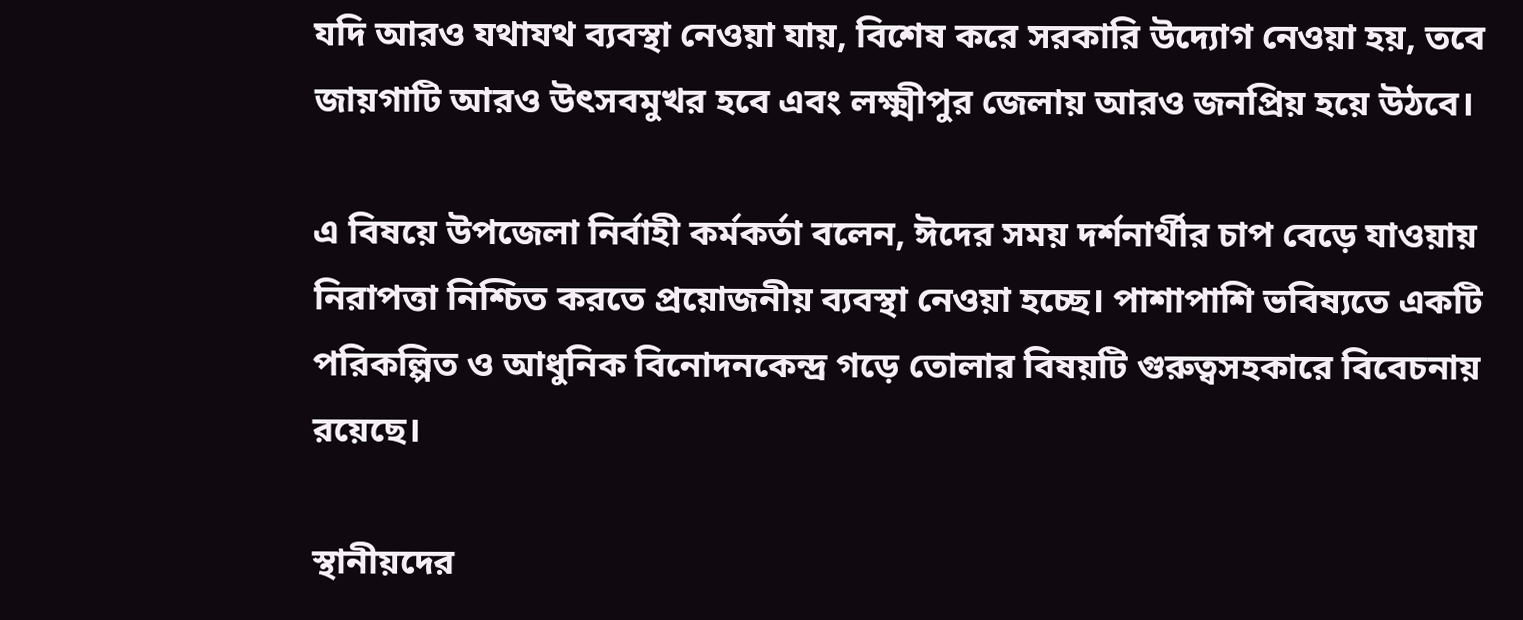যদি আরও যথাযথ ব্যবস্থা নেওয়া যায়, বিশেষ করে সরকারি উদ্যোগ নেওয়া হয়, তবে জায়গাটি আরও উৎসবমুখর হবে এবং লক্ষ্মীপুর জেলায় আরও জনপ্রিয় হয়ে উঠবে।

এ বিষয়ে উপজেলা নির্বাহী কর্মকর্তা বলেন, ঈদের সময় দর্শনার্থীর চাপ বেড়ে যাওয়ায় নিরাপত্তা নিশ্চিত করতে প্রয়োজনীয় ব্যবস্থা নেওয়া হচ্ছে। পাশাপাশি ভবিষ্যতে একটি পরিকল্পিত ও আধুনিক বিনোদনকেন্দ্র গড়ে তোলার বিষয়টি গুরুত্বসহকারে বিবেচনায় রয়েছে।

স্থানীয়দের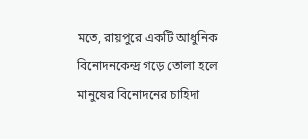মতে, রায়পুরে একটি আধুনিক বিনোদনকেন্দ্র গড়ে তোলা হলে মানুষের বিনোদনের চাহিদা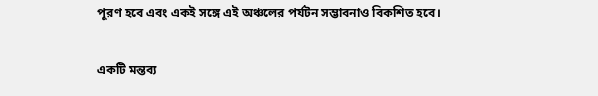পূরণ হবে এবং একই সঙ্গে এই অঞ্চলের পর্যটন সম্ভাবনাও বিকশিত হবে।

একটি মন্তব্য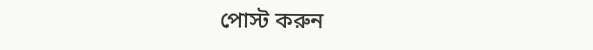পোস্ট করুন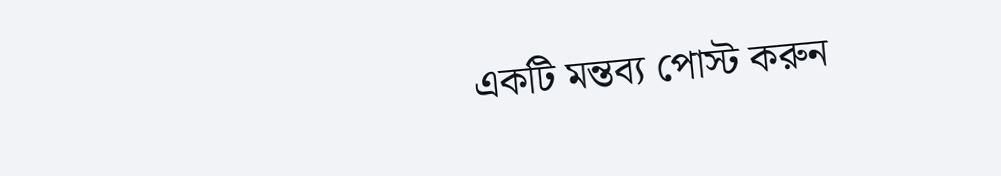একটি মন্তব্য পোস্ট করুন